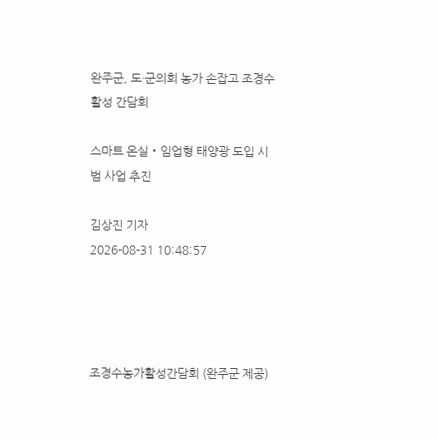완주군, 도·군의회 농가 손잡고 조경수 활성 간담회

스마트 온실‧임업형 태양광 도입 시범 사업 추진

김상진 기자
2026-08-31 10:48:57




조경수농가활성간담회 (완주군 제공)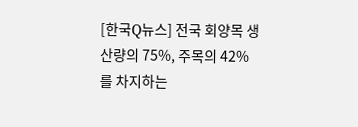[한국Q뉴스] 전국 회양목 생산량의 75%, 주목의 42%를 차지하는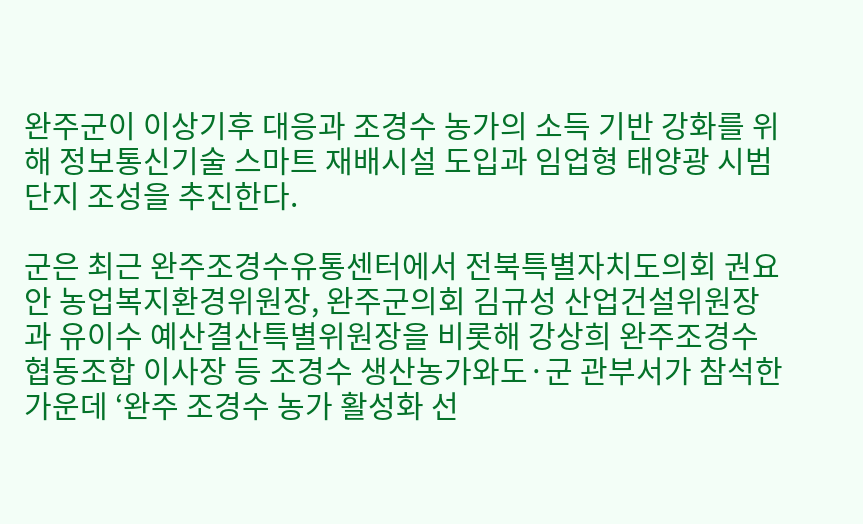완주군이 이상기후 대응과 조경수 농가의 소득 기반 강화를 위해 정보통신기술 스마트 재배시설 도입과 임업형 태양광 시범단지 조성을 추진한다.

군은 최근 완주조경수유통센터에서 전북특별자치도의회 권요안 농업복지환경위원장, 완주군의회 김규성 산업건설위원장과 유이수 예산결산특별위원장을 비롯해 강상희 완주조경수협동조합 이사장 등 조경수 생산농가와도·군 관부서가 참석한 가운데 ‘완주 조경수 농가 활성화 선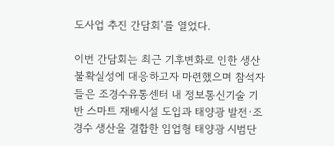도사업 추진 간담회’를 열었다.

이번 간담회는 최근 기후변화로 인한 생산 불확실성에 대응하고자 마련했으며 참석자들은 조경수유통센터 내 정보통신기술 기반 스마트 재배시설 도입과 태양광 발전·조경수 생산을 결합한 임업형 태양광 시범단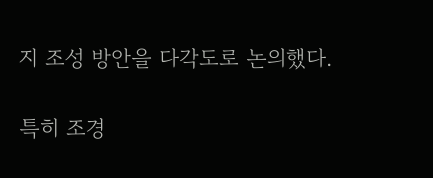지 조성 방안을 다각도로 논의했다.

특히 조경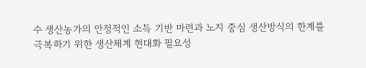수 생산농가의 안정적인 소득 기반 마련과 노지 중심 생산방식의 한계를 극복하기 위한 생산체계 현대화 필요성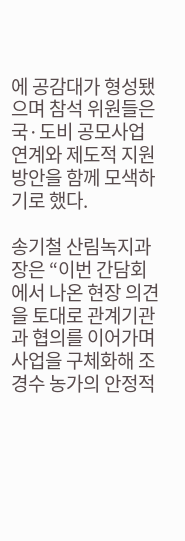에 공감대가 형성됐으며 참석 위원들은 국·도비 공모사업 연계와 제도적 지원 방안을 함께 모색하기로 했다.

송기철 산림녹지과장은 “이번 간담회에서 나온 현장 의견을 토대로 관계기관과 협의를 이어가며 사업을 구체화해 조경수 농가의 안정적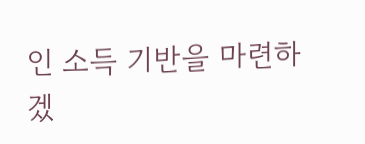인 소득 기반을 마련하겠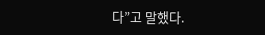다”고 말했다.